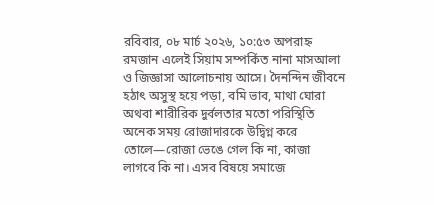রবিবার, ০৮ মার্চ ২০২৬, ১০:৫৩ অপরাহ্ন
রমজান এলেই সিয়াম সম্পর্কিত নানা মাসআলা ও জিজ্ঞাসা আলোচনায় আসে। দৈনন্দিন জীবনে হঠাৎ অসুস্থ হয়ে পড়া, বমি ভাব, মাথা ঘোরা অথবা শারীরিক দুর্বলতার মতো পরিস্থিতি অনেক সময় রোজাদারকে উদ্বিগ্ন করে তোলে—রোজা ভেঙে গেল কি না, কাজা লাগবে কি না। এসব বিষয়ে সমাজে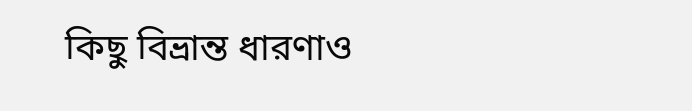কিছু বিভ্রান্ত ধারণাও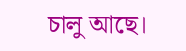চালু আছে।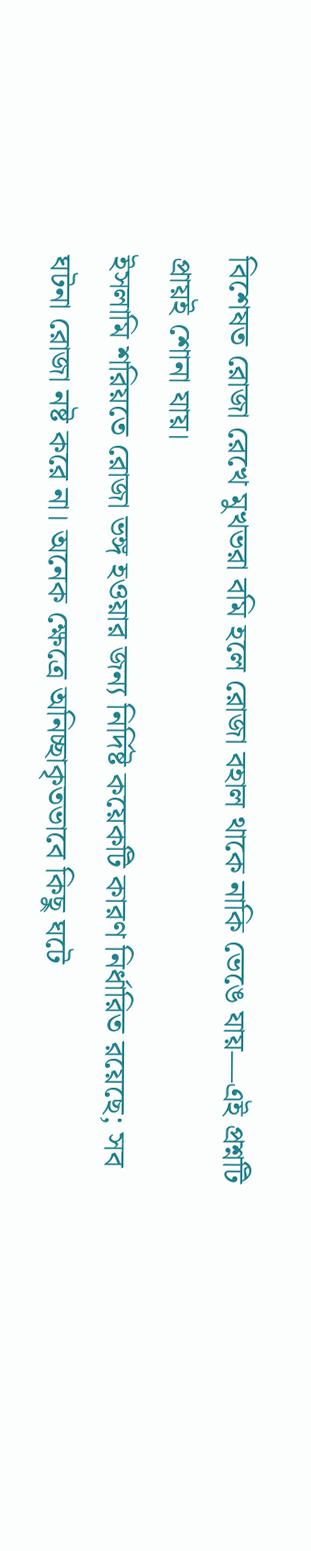বিশেষত রোজা রেখে মুখভরা বমি হলে রোজা বহাল থাকে নাকি ভেঙে যায়—এই প্রশ্নটি প্রায়ই শোনা যায়।
ইসলামি শরিয়তে রোজা ভঙ্গ হওয়ার জন্য নির্দিষ্ট কয়েকটি কারণ নির্ধারিত রয়েছে; সব ঘটনা রোজা নষ্ট করে না। অনেক ক্ষেত্রে অনিচ্ছাকৃতভাবে কিছু ঘটে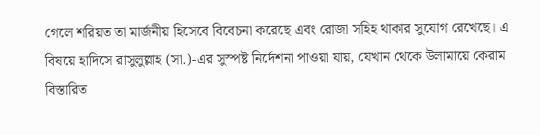গেলে শরিয়ত তা মার্জনীয় হিসেবে বিবেচনা করেছে এবং রোজা সহিহ থাকার সুযোগ রেখেছে। এ বিষয়ে হাদিসে রাসুলুল্লাহ (সা.)-এর সুস্পষ্ট নির্দেশনা পাওয়া যায়, যেখান থেকে উলামায়ে কেরাম বিস্তারিত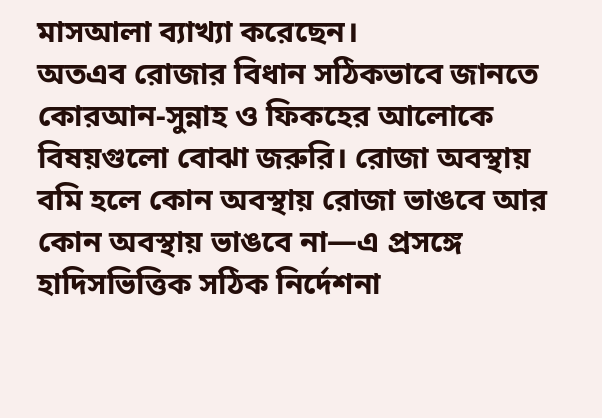মাসআলা ব্যাখ্যা করেছেন।
অতএব রোজার বিধান সঠিকভাবে জানতে কোরআন-সুন্নাহ ও ফিকহের আলোকে বিষয়গুলো বোঝা জরুরি। রোজা অবস্থায় বমি হলে কোন অবস্থায় রোজা ভাঙবে আর কোন অবস্থায় ভাঙবে না—এ প্রসঙ্গে হাদিসভিত্তিক সঠিক নির্দেশনা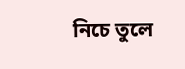নিচে তুলে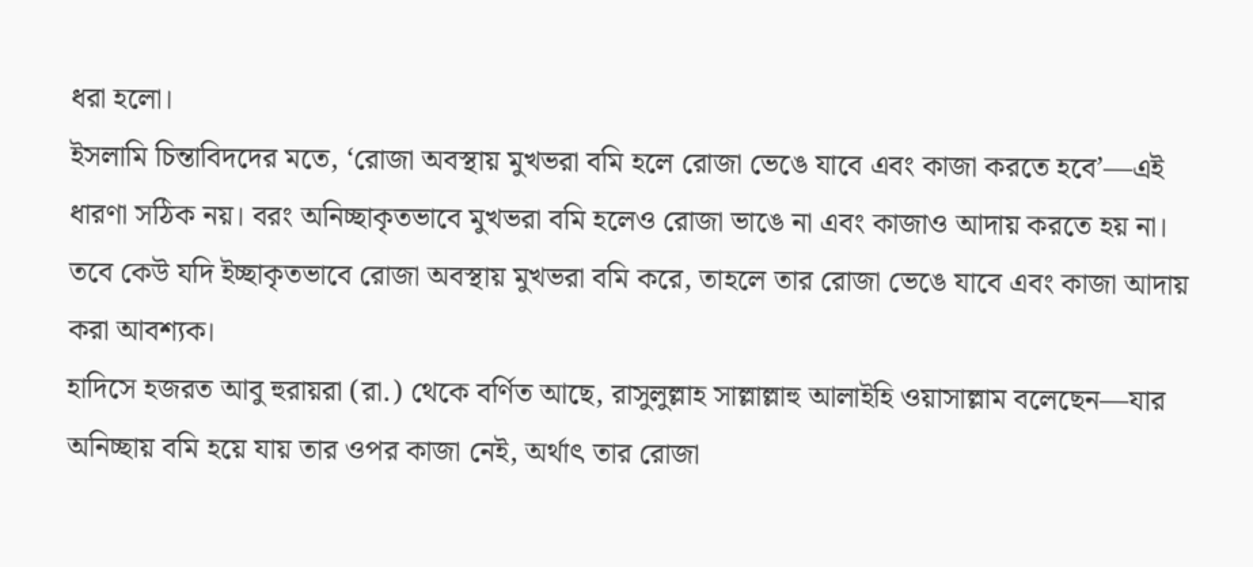ধরা হলো।
ইসলামি চিন্তাবিদদের মতে, ‘রোজা অবস্থায় মুখভরা বমি হলে রোজা ভেঙে যাবে এবং কাজা করতে হবে’—এই ধারণা সঠিক নয়। বরং অনিচ্ছাকৃতভাবে মুখভরা বমি হলেও রোজা ভাঙে না এবং কাজাও আদায় করতে হয় না। তবে কেউ যদি ইচ্ছাকৃতভাবে রোজা অবস্থায় মুখভরা বমি করে, তাহলে তার রোজা ভেঙে যাবে এবং কাজা আদায় করা আবশ্যক।
হাদিসে হজরত আবু হুরায়রা (রা.) থেকে বর্ণিত আছে, রাসুলুল্লাহ সাল্লাল্লাহু আলাইহি ওয়াসাল্লাম বলেছেন—যার অনিচ্ছায় বমি হয়ে যায় তার ওপর কাজা নেই, অর্থাৎ তার রোজা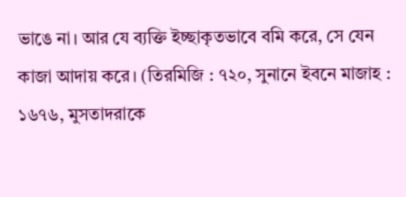ভাঙে না। আর যে ব্যক্তি ইচ্ছাকৃতভাবে বমি করে, সে যেন কাজা আদায় করে। (তিরমিজি : ৭২০, সুনানে ইবনে মাজাহ : ১৬৭৬, মুসতাদরাকে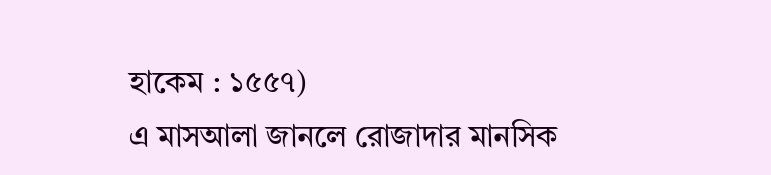হাকেম : ১৫৫৭)
এ মাসআলা জানলে রোজাদার মানসিক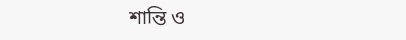শান্তি ও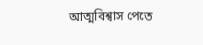আত্মবিশ্বাস পেতে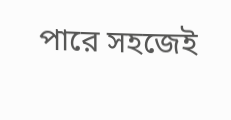পারে সহজেই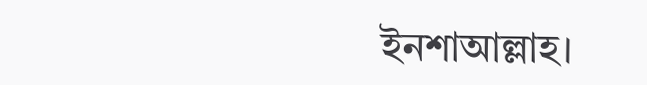ইনশাআল্লাহ।